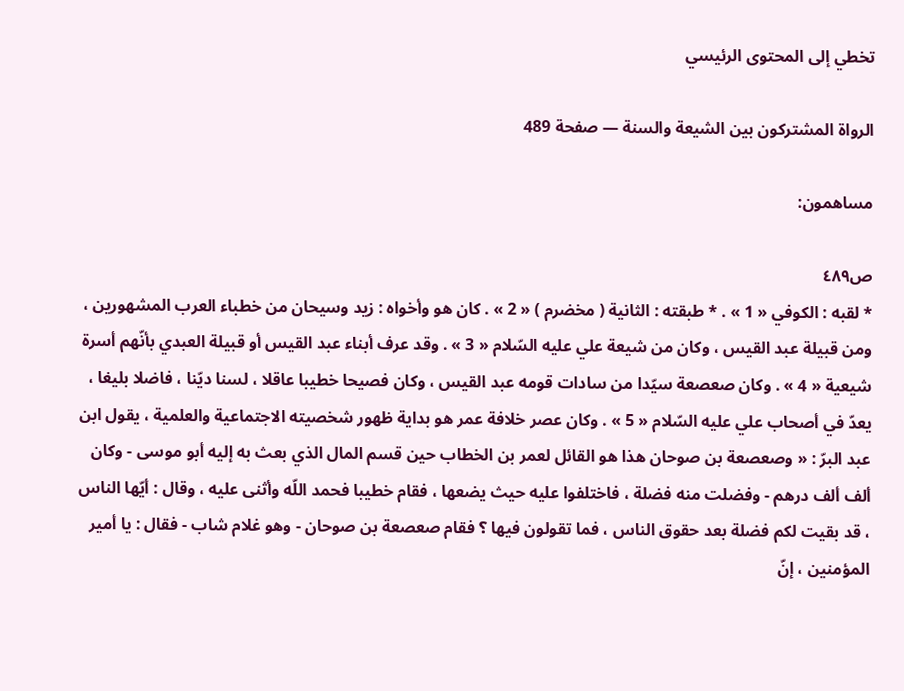تخطي إلى المحتوى الرئيسي

الرواة المشتركون بين الشيعة والسنة — صفحة 489

مساهمون:

ص٤٨٩
* لقبه : الكوفي « 1 » . * طبقته : الثانية ( مخضرم ) « 2 » . كان هو وأخواه : زيد وسيحان من خطباء العرب المشهورين ، ومن قبيلة عبد القيس ، وكان من شيعة علي عليه السّلام « 3 » . وقد عرف أبناء عبد القيس أو قبيلة العبدي بأنّهم أسرة شيعية « 4 » . وكان صعصعة سيّدا من سادات قومه عبد القيس ، وكان فصيحا خطيبا عاقلا ، لسنا ديّنا ، فاضلا بليغا ، يعدّ في أصحاب علي عليه السّلام « 5 » . وكان عصر خلافة عمر هو بداية ظهور شخصيته الاجتماعية والعلمية ، يقول ابن عبد البرّ : « وصعصعة بن صوحان هذا هو القائل لعمر بن الخطاب حين قسم المال الذي بعث به إليه أبو موسى - وكان ألف ألف درهم - وفضلت منه فضلة ، فاختلفوا عليه حيث يضعها ، فقام خطيبا فحمد اللّه وأثنى عليه ، وقال : أيّها الناس ، قد بقيت لكم فضلة بعد حقوق الناس ، فما تقولون فيها ؟ فقام صعصعة بن صوحان - وهو غلام شاب - فقال : يا أمير المؤمنين ، إنّ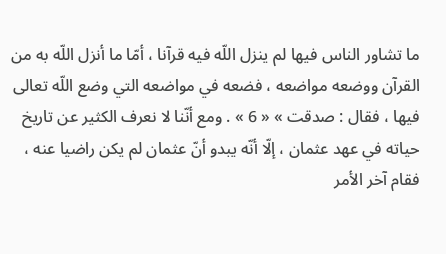ما تشاور الناس فيها لم ينزل اللّه فيه قرآنا ، أمّا ما أنزل اللّه به من القرآن ووضعه مواضعه ، فضعه في مواضعه التي وضع اللّه تعالى فيها ، فقال : صدقت » « 6 » . ومع أنّنا لا نعرف الكثير عن تاريخ حياته في عهد عثمان ، إلّا أنّه يبدو أنّ عثمان لم يكن راضيا عنه ، فقام آخر الأمر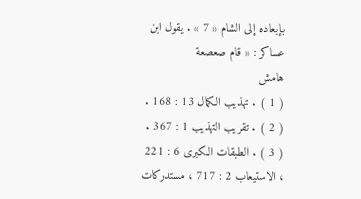بإبعاده إلى الشام « 7 » . يقول ابن عساكر : « قام صعصعة
هامش
( 1 ) . تهذيب الكمال 13 : 168 . ( 2 ) . تقريب التهذيب 1 : 367 . ( 3 ) . الطبقات الكبرى 6 : 221 ، الاستيعاب 2 : 717 ، مستدركات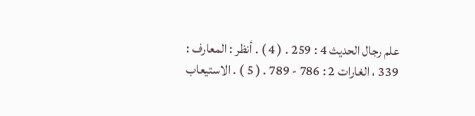علم رجال الحديث 4 : 259 . ( 4 ) . أنظر : المعارف : 339 ، الغارات 2 : 786 - 789 . ( 5 ) . الاستيعاب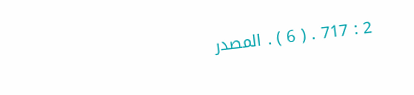2 : 717 . ( 6 ) . المصدر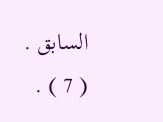السابق . ( 7 ) .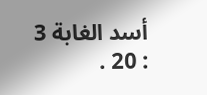أسد الغابة 3 : 20 .